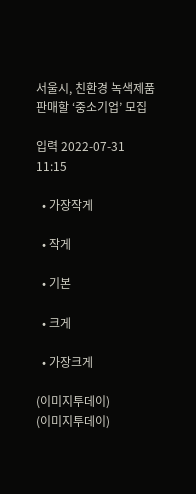서울시, 친환경 녹색제품 판매할 ‘중소기업’ 모집

입력 2022-07-31 11:15

  • 가장작게

  • 작게

  • 기본

  • 크게

  • 가장크게

(이미지투데이)
(이미지투데이)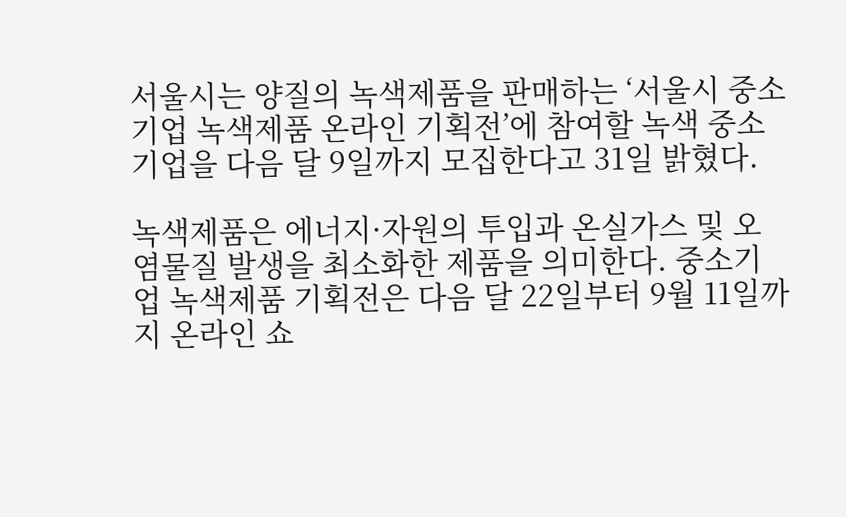서울시는 양질의 녹색제품을 판매하는 ‘서울시 중소기업 녹색제품 온라인 기획전’에 참여할 녹색 중소기업을 다음 달 9일까지 모집한다고 31일 밝혔다.

녹색제품은 에너지·자원의 투입과 온실가스 및 오염물질 발생을 최소화한 제품을 의미한다. 중소기업 녹색제품 기획전은 다음 달 22일부터 9월 11일까지 온라인 쇼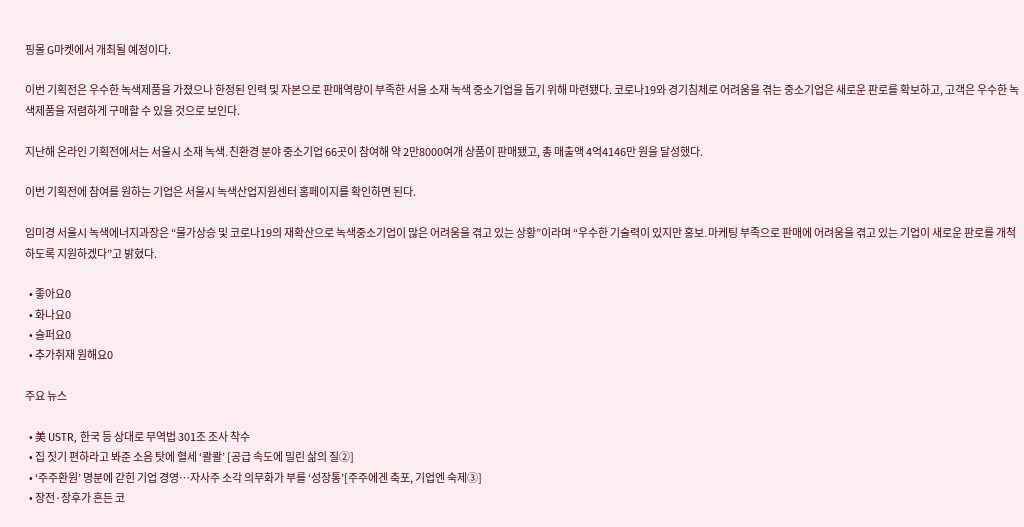핑몰 G마켓에서 개최될 예정이다.

이번 기획전은 우수한 녹색제품을 가졌으나 한정된 인력 및 자본으로 판매역량이 부족한 서울 소재 녹색 중소기업을 돕기 위해 마련됐다. 코로나19와 경기침체로 어려움을 겪는 중소기업은 새로운 판로를 확보하고, 고객은 우수한 녹색제품을 저렴하게 구매할 수 있을 것으로 보인다.

지난해 온라인 기획전에서는 서울시 소재 녹색․친환경 분야 중소기업 66곳이 참여해 약 2만8000여개 상품이 판매됐고, 총 매출액 4억4146만 원을 달성했다.

이번 기획전에 참여를 원하는 기업은 서울시 녹색산업지원센터 홈페이지를 확인하면 된다.

임미경 서울시 녹색에너지과장은 “물가상승 및 코로나19의 재확산으로 녹색중소기업이 많은 어려움을 겪고 있는 상황”이라며 “우수한 기술력이 있지만 홍보․마케팅 부족으로 판매에 어려움을 겪고 있는 기업이 새로운 판로를 개척하도록 지원하겠다”고 밝혔다.

  • 좋아요0
  • 화나요0
  • 슬퍼요0
  • 추가취재 원해요0

주요 뉴스

  • 美 USTR, 한국 등 상대로 무역법 301조 조사 착수
  • 집 짓기 편하라고 봐준 소음 탓에 혈세 ‘콸콸’ [공급 속도에 밀린 삶의 질②]
  • ‘주주환원’ 명분에 갇힌 기업 경영…자사주 소각 의무화가 부를 ‘성장통’[주주에겐 축포, 기업엔 숙제③]
  • 장전·장후가 흔든 코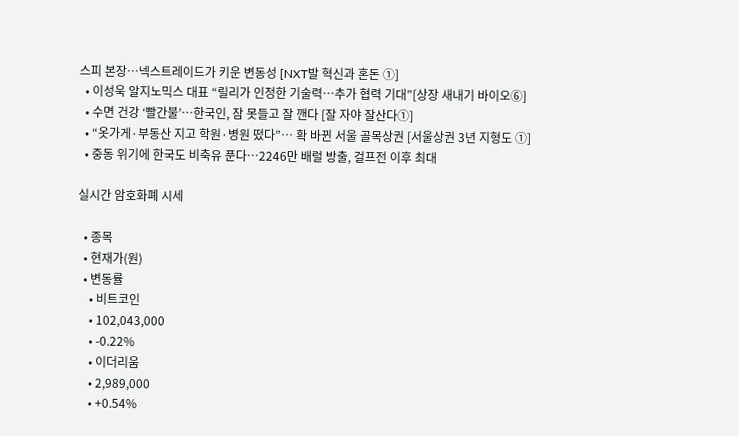스피 본장…넥스트레이드가 키운 변동성 [NXT발 혁신과 혼돈 ①]
  • 이성욱 알지노믹스 대표 “릴리가 인정한 기술력…추가 협력 기대”[상장 새내기 바이오⑥]
  • 수면 건강 ‘빨간불’…한국인, 잠 못들고 잘 깬다 [잘 자야 잘산다①]
  • “옷가게·부동산 지고 학원·병원 떴다”… 확 바뀐 서울 골목상권 [서울상권 3년 지형도 ①]
  • 중동 위기에 한국도 비축유 푼다…2246만 배럴 방출, 걸프전 이후 최대

실시간 암호화폐 시세

  • 종목
  • 현재가(원)
  • 변동률
    • 비트코인
    • 102,043,000
    • -0.22%
    • 이더리움
    • 2,989,000
    • +0.54%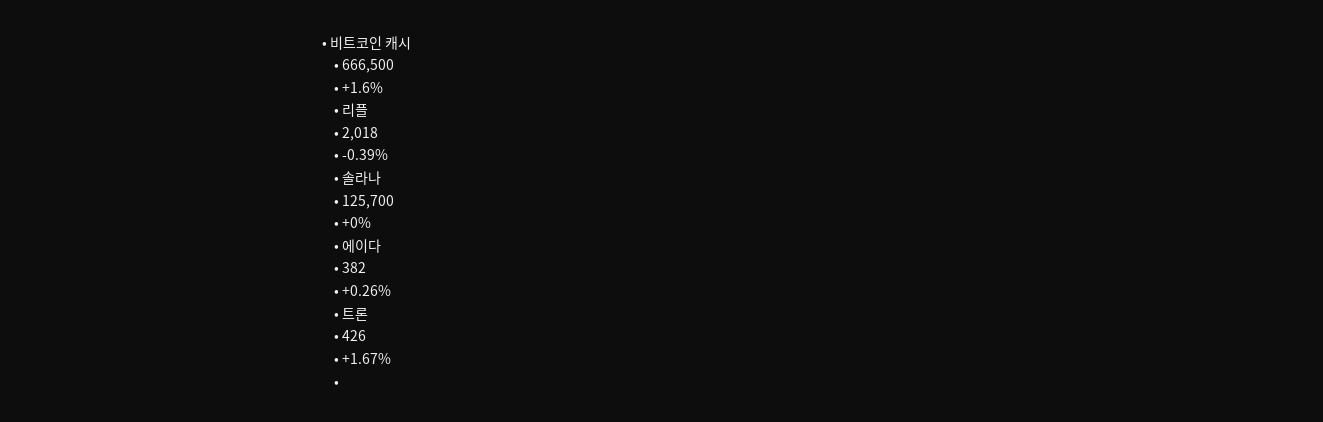• 비트코인 캐시
    • 666,500
    • +1.6%
    • 리플
    • 2,018
    • -0.39%
    • 솔라나
    • 125,700
    • +0%
    • 에이다
    • 382
    • +0.26%
    • 트론
    • 426
    • +1.67%
    •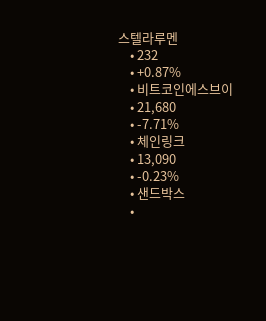스텔라루멘
    • 232
    • +0.87%
    • 비트코인에스브이
    • 21,680
    • -7.71%
    • 체인링크
    • 13,090
    • -0.23%
    • 샌드박스
    •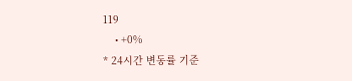119
    • +0%
* 24시간 변동률 기준